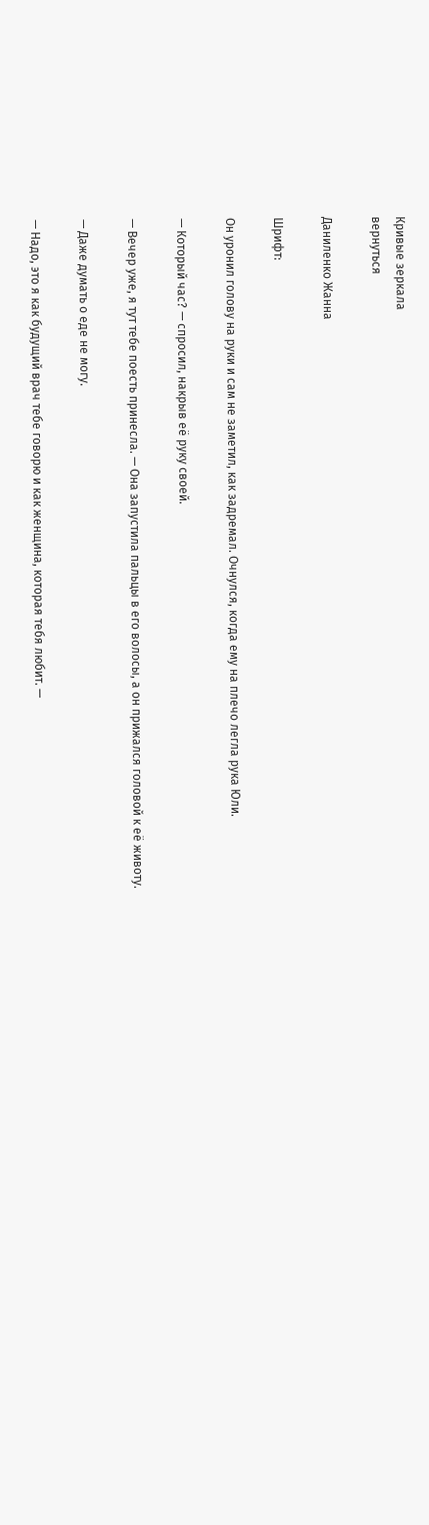Кривые зеркала
вернуться

Даниленко Жанна

Шрифт:

Он уронил голову на руки и сам не заметил, как задремал. Очнулся, когда ему на плечо легла рука Юли.

— Который час? — спросил, накрыв её руку своей.

— Вечер уже, я тут тебе поесть принесла. — Она запустила пальцы в его волосы, а он прижался головой к её животу.

— Даже думать о еде не могу.

— Надо, это я как будущий врач тебе говорю и как женщина, которая тебя любит. —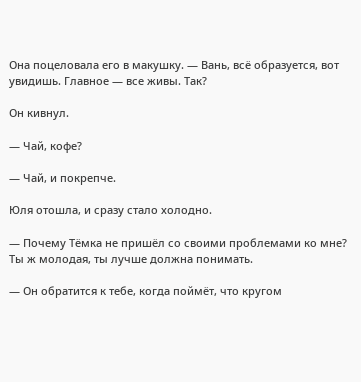Она поцеловала его в макушку. — Вань, всё образуется, вот увидишь. Главное — все живы. Так?

Он кивнул.

— Чай, кофе?

— Чай, и покрепче.

Юля отошла, и сразу стало холодно.

— Почему Тёмка не пришёл со своими проблемами ко мне? Ты ж молодая, ты лучше должна понимать.

— Он обратится к тебе, когда поймёт, что кругом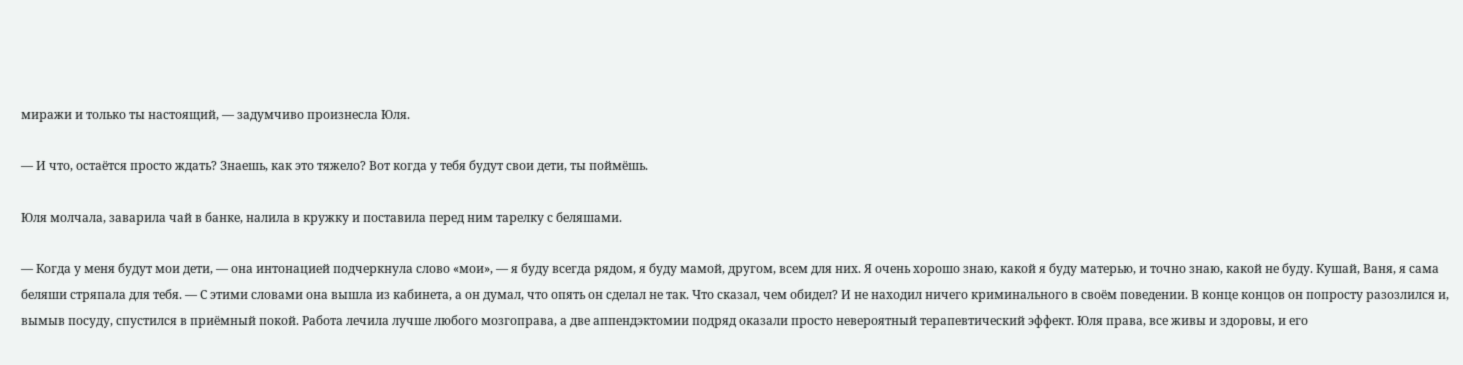миражи и только ты настоящий, — задумчиво произнесла Юля.

— И что, остаётся просто ждать? Знаешь, как это тяжело? Вот когда у тебя будут свои дети, ты поймёшь.

Юля молчала, заварила чай в банке, налила в кружку и поставила перед ним тарелку с беляшами.

— Когда у меня будут мои дети, — она интонацией подчеркнула слово «мои», — я буду всегда рядом, я буду мамой, другом, всем для них. Я очень хорошо знаю, какой я буду матерью, и точно знаю, какой не буду. Кушай, Ваня, я сама беляши стряпала для тебя. — С этими словами она вышла из кабинета, а он думал, что опять он сделал не так. Что сказал, чем обидел? И не находил ничего криминального в своём поведении. В конце концов он попросту разозлился и, вымыв посуду, спустился в приёмный покой. Работа лечила лучше любого мозгоправа, а две аппендэктомии подряд оказали просто невероятный терапевтический эффект. Юля права, все живы и здоровы, и его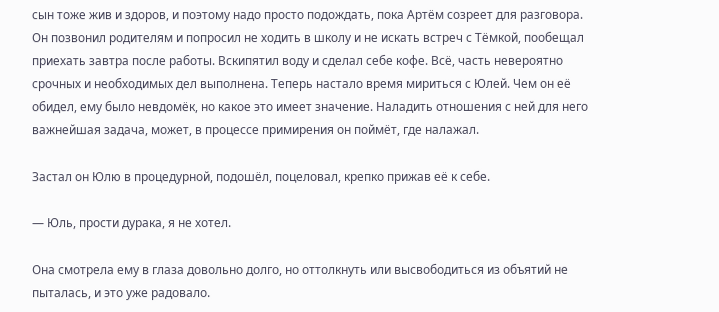сын тоже жив и здоров, и поэтому надо просто подождать, пока Артём созреет для разговора. Он позвонил родителям и попросил не ходить в школу и не искать встреч с Тёмкой, пообещал приехать завтра после работы. Вскипятил воду и сделал себе кофе. Всё, часть невероятно срочных и необходимых дел выполнена. Теперь настало время мириться с Юлей. Чем он её обидел, ему было невдомёк, но какое это имеет значение. Наладить отношения с ней для него важнейшая задача, может, в процессе примирения он поймёт, где налажал.

Застал он Юлю в процедурной, подошёл, поцеловал, крепко прижав её к себе.

— Юль, прости дурака, я не хотел.

Она смотрела ему в глаза довольно долго, но оттолкнуть или высвободиться из объятий не пыталась, и это уже радовало.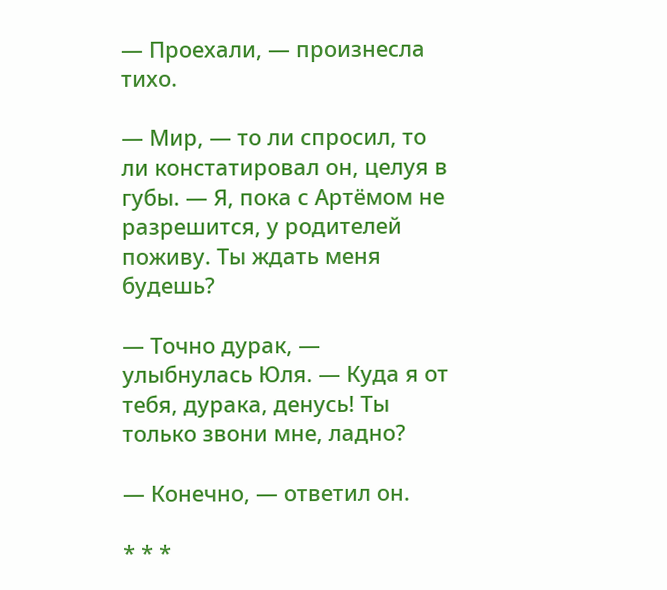— Проехали, — произнесла тихо.

— Мир, — то ли спросил, то ли констатировал он, целуя в губы. — Я, пока с Артёмом не разрешится, у родителей поживу. Ты ждать меня будешь?

— Точно дурак, — улыбнулась Юля. — Куда я от тебя, дурака, денусь! Ты только звони мне, ладно?

— Конечно, — ответил он.

* * *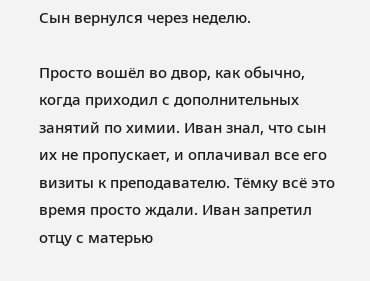Сын вернулся через неделю.

Просто вошёл во двор, как обычно, когда приходил с дополнительных занятий по химии. Иван знал, что сын их не пропускает, и оплачивал все его визиты к преподавателю. Тёмку всё это время просто ждали. Иван запретил отцу с матерью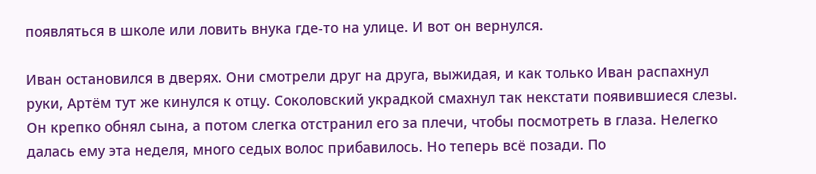появляться в школе или ловить внука где-то на улице. И вот он вернулся.

Иван остановился в дверях. Они смотрели друг на друга, выжидая, и как только Иван распахнул руки, Артём тут же кинулся к отцу. Соколовский украдкой смахнул так некстати появившиеся слезы. Он крепко обнял сына, а потом слегка отстранил его за плечи, чтобы посмотреть в глаза. Нелегко далась ему эта неделя, много седых волос прибавилось. Но теперь всё позади. По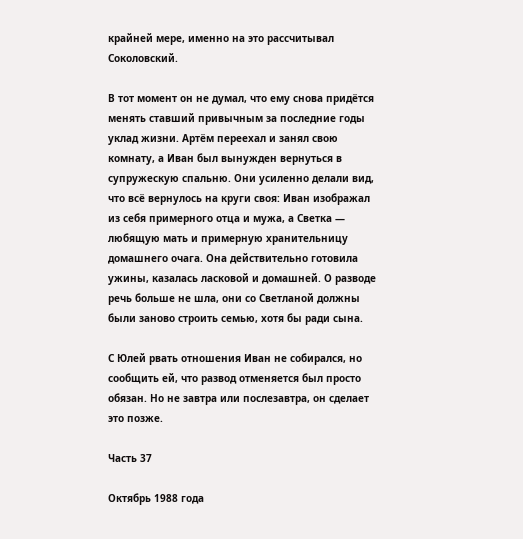крайней мере, именно на это рассчитывал Соколовский.

В тот момент он не думал, что ему снова придётся менять ставший привычным за последние годы уклад жизни. Артём переехал и занял свою комнату, а Иван был вынужден вернуться в супружескую спальню. Они усиленно делали вид, что всё вернулось на круги своя: Иван изображал из себя примерного отца и мужа, а Светка — любящую мать и примерную хранительницу домашнего очага. Она действительно готовила ужины, казалась ласковой и домашней. О разводе речь больше не шла, они со Светланой должны были заново строить семью, хотя бы ради сына.

С Юлей рвать отношения Иван не собирался, но сообщить ей, что развод отменяется был просто обязан. Но не завтра или послезавтра, он сделает это позже.

Часть 37

Октябрь 1988 года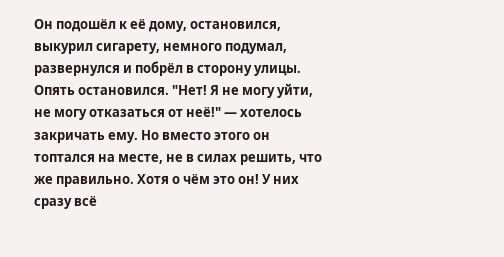Он подошёл к её дому, остановился, выкурил сигарету, немного подумал, развернулся и побрёл в сторону улицы. Опять остановился. "Нет! Я не могу уйти, не могу отказаться от неё!" — хотелось закричать ему. Но вместо этого он топтался на месте, не в силах решить, что же правильно. Хотя о чём это он! У них сразу всё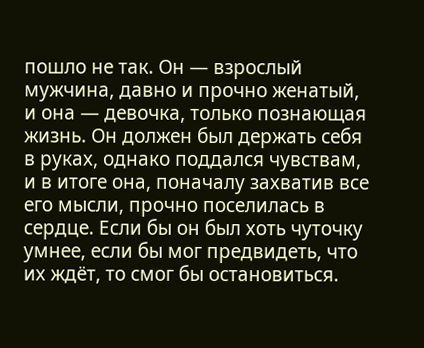пошло не так. Он — взрослый мужчина, давно и прочно женатый, и она — девочка, только познающая жизнь. Он должен был держать себя в руках, однако поддался чувствам, и в итоге она, поначалу захватив все его мысли, прочно поселилась в сердце. Если бы он был хоть чуточку умнее, если бы мог предвидеть, что их ждёт, то смог бы остановиться.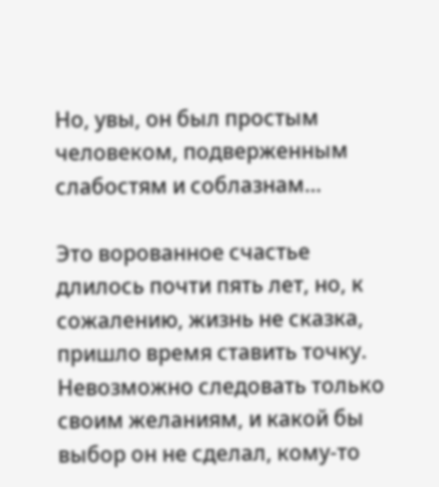Но, увы, он был простым человеком, подверженным слабостям и соблазнам…

Это ворованное счастье длилось почти пять лет, но, к сожалению, жизнь не сказка, пришло время ставить точку. Невозможно следовать только своим желаниям, и какой бы выбор он не сделал, кому-то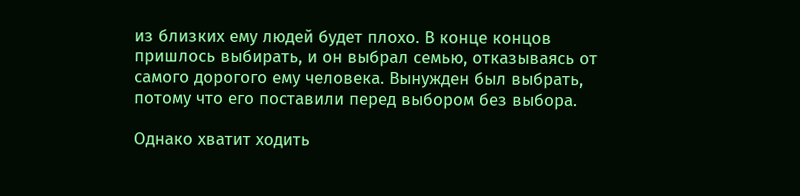из близких ему людей будет плохо. В конце концов пришлось выбирать, и он выбрал семью, отказываясь от самого дорогого ему человека. Вынужден был выбрать, потому что его поставили перед выбором без выбора.

Однако хватит ходить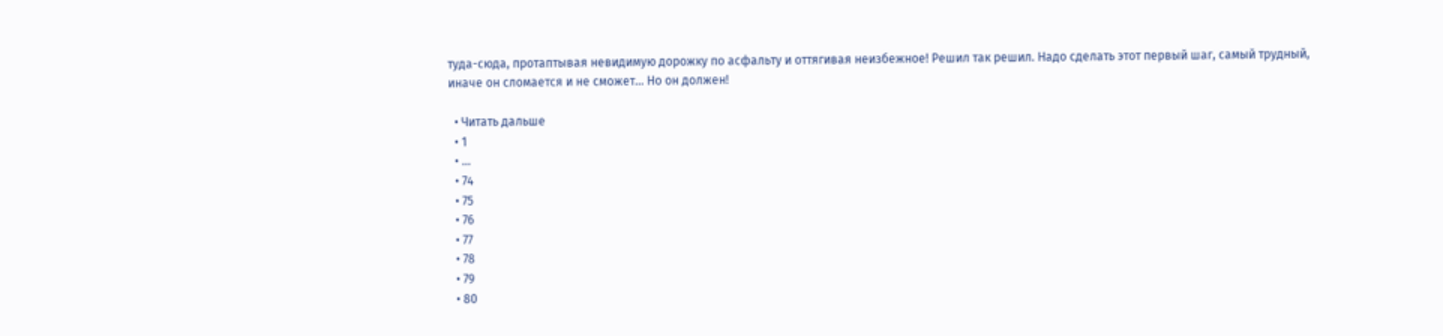туда-сюда, протаптывая невидимую дорожку по асфальту и оттягивая неизбежное! Решил так решил. Надо сделать этот первый шаг, самый трудный, иначе он сломается и не сможет… Но он должен!

  • Читать дальше
  • 1
  • ...
  • 74
  • 75
  • 76
  • 77
  • 78
  • 79
  • 80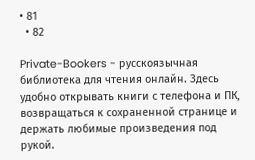• 81
  • 82

Private-Bookers - русскоязычная библиотека для чтения онлайн. Здесь удобно открывать книги с телефона и ПК, возвращаться к сохраненной странице и держать любимые произведения под рукой.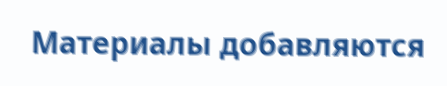Материалы добавляются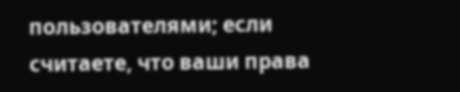пользователями; если считаете, что ваши права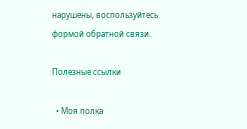нарушены, воспользуйтесь формой обратной связи.

Полезные ссылки

  • Моя полка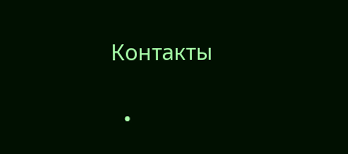Контакты

  •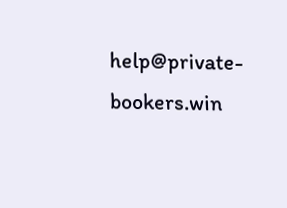help@private-bookers.win